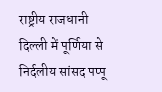राष्ट्रीय राजधानी दिल्ली में पूर्णिया से निर्दलीय सांसद पप्पू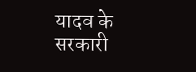यादव के सरकारी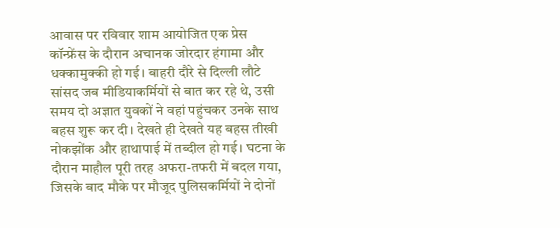आवास पर रविवार शाम आयोजित एक प्रेस कॉन्फ्रेंस के दौरान अचानक जोरदार हंगामा और धक्कामुक्की हो गई। बाहरी दौरे से दिल्ली लौटे सांसद जब मीडियाकर्मियों से बात कर रहे थे, उसी समय दो अज्ञात युवकों ने वहां पहुंचकर उनके साथ बहस शुरू कर दी। देखते ही देखते यह बहस तीखी नोकझोंक और हाथापाई में तब्दील हो गई। घटना के दौरान माहौल पूरी तरह अफरा-तफरी में बदल गया, जिसके बाद मौके पर मौजूद पुलिसकर्मियों ने दोनों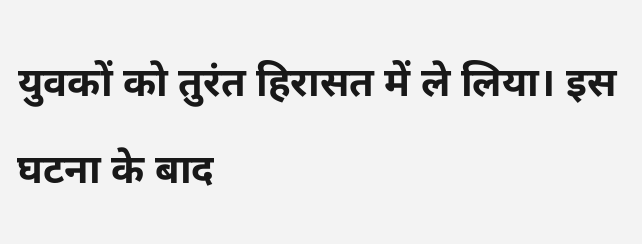युवकों को तुरंत हिरासत में ले लिया। इस घटना के बाद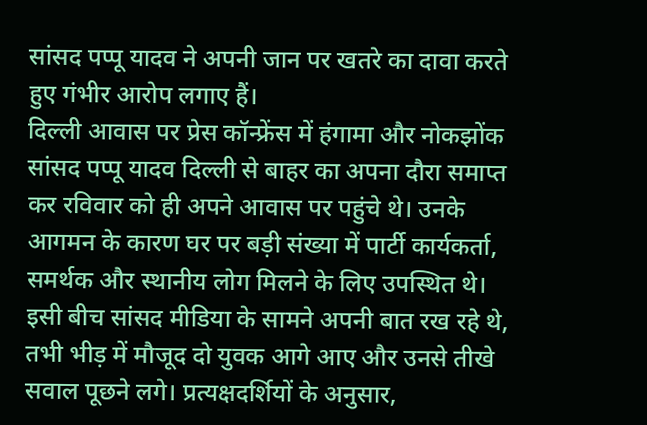सांसद पप्पू यादव ने अपनी जान पर खतरे का दावा करते हुए गंभीर आरोप लगाए हैं।
दिल्ली आवास पर प्रेस कॉन्फ्रेंस में हंगामा और नोकझोंक
सांसद पप्पू यादव दिल्ली से बाहर का अपना दौरा समाप्त कर रविवार को ही अपने आवास पर पहुंचे थे। उनके आगमन के कारण घर पर बड़ी संख्या में पार्टी कार्यकर्ता, समर्थक और स्थानीय लोग मिलने के लिए उपस्थित थे। इसी बीच सांसद मीडिया के सामने अपनी बात रख रहे थे, तभी भीड़ में मौजूद दो युवक आगे आए और उनसे तीखे सवाल पूछने लगे। प्रत्यक्षदर्शियों के अनुसार,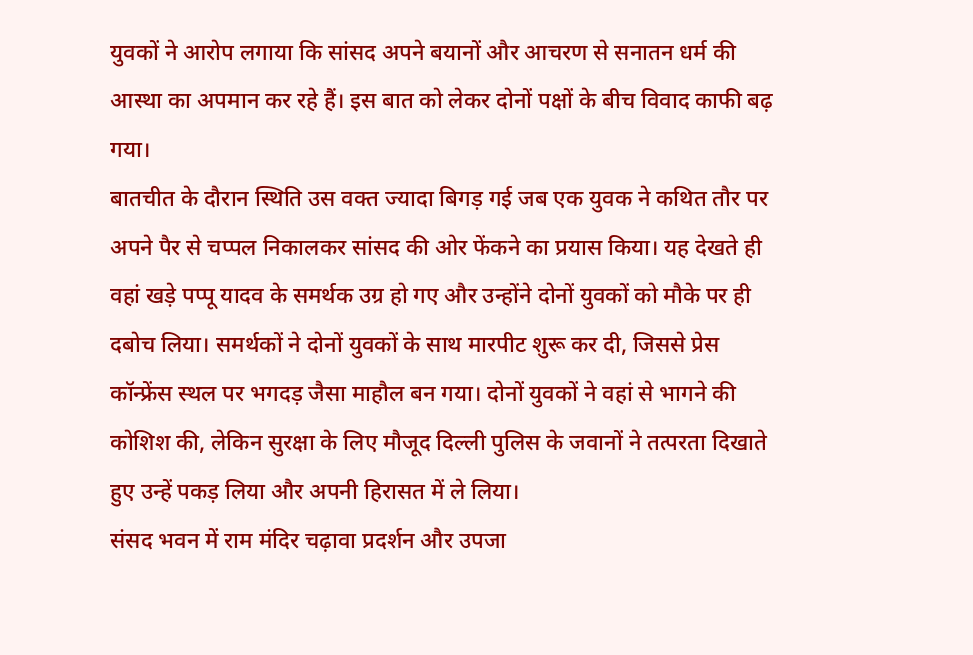युवकों ने आरोप लगाया कि सांसद अपने बयानों और आचरण से सनातन धर्म की आस्था का अपमान कर रहे हैं। इस बात को लेकर दोनों पक्षों के बीच विवाद काफी बढ़ गया।
बातचीत के दौरान स्थिति उस वक्त ज्यादा बिगड़ गई जब एक युवक ने कथित तौर पर अपने पैर से चप्पल निकालकर सांसद की ओर फेंकने का प्रयास किया। यह देखते ही वहां खड़े पप्पू यादव के समर्थक उग्र हो गए और उन्होंने दोनों युवकों को मौके पर ही दबोच लिया। समर्थकों ने दोनों युवकों के साथ मारपीट शुरू कर दी, जिससे प्रेस कॉन्फ्रेंस स्थल पर भगदड़ जैसा माहौल बन गया। दोनों युवकों ने वहां से भागने की कोशिश की, लेकिन सुरक्षा के लिए मौजूद दिल्ली पुलिस के जवानों ने तत्परता दिखाते हुए उन्हें पकड़ लिया और अपनी हिरासत में ले लिया।
संसद भवन में राम मंदिर चढ़ावा प्रदर्शन और उपजा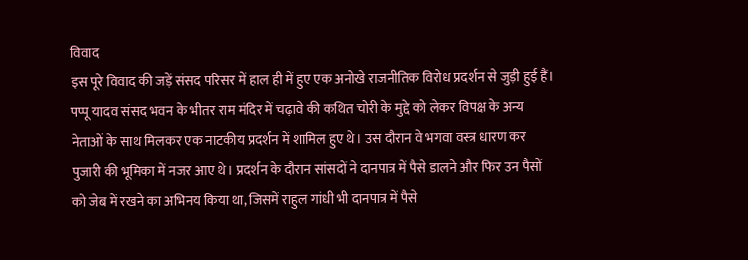विवाद
इस पूरे विवाद की जड़ें संसद परिसर में हाल ही में हुए एक अनोखे राजनीतिक विरोध प्रदर्शन से जुड़ी हुई हैं। पप्पू यादव संसद भवन के भीतर राम मंदिर में चढ़ावे की कथित चोरी के मुद्दे को लेकर विपक्ष के अन्य नेताओं के साथ मिलकर एक नाटकीय प्रदर्शन में शामिल हुए थे। उस दौरान वे भगवा वस्त्र धारण कर पुजारी की भूमिका में नजर आए थे। प्रदर्शन के दौरान सांसदों ने दानपात्र में पैसे डालने और फिर उन पैसों को जेब में रखने का अभिनय किया था, जिसमें राहुल गांधी भी दानपात्र में पैसे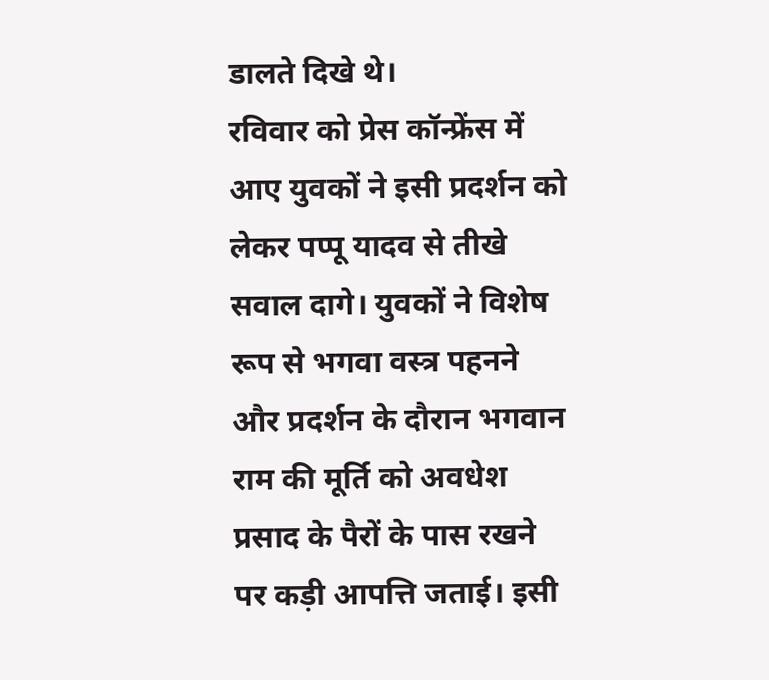डालते दिखे थे।
रविवार को प्रेस कॉन्फ्रेंस में आए युवकों ने इसी प्रदर्शन को लेकर पप्पू यादव से तीखे सवाल दागे। युवकों ने विशेष रूप से भगवा वस्त्र पहनने और प्रदर्शन के दौरान भगवान राम की मूर्ति को अवधेश प्रसाद के पैरों के पास रखने पर कड़ी आपत्ति जताई। इसी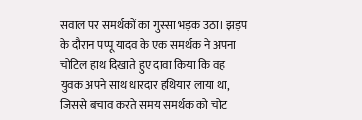सवाल पर समर्थकों का गुस्सा भड़क उठा। झड़प के दौरान पप्पू यादव के एक समर्थक ने अपना चोटिल हाथ दिखाते हुए दावा किया कि वह युवक अपने साथ धारदार हथियार लाया था, जिससे बचाव करते समय समर्थक को चोट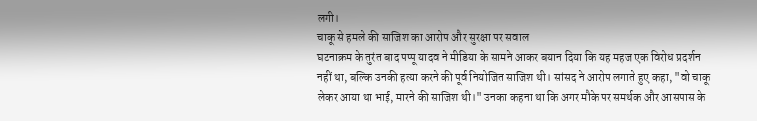लगी।
चाकू से हमले की साजिश का आरोप और सुरक्षा पर सवाल
घटनाक्रम के तुरंत बाद पप्पू यादव ने मीडिया के सामने आकर बयान दिया कि यह महज एक विरोध प्रदर्शन नहीं था, बल्कि उनकी हत्या करने की पूर्व नियोजित साजिश थी। सांसद ने आरोप लगाते हुए कहा, "वो चाकू लेकर आया था भाई, मारने की साजिश थी।" उनका कहना था कि अगर मौके पर समर्थक और आसपास के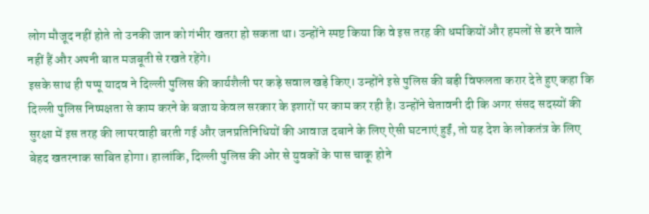लोग मौजूद नहीं होते तो उनकी जान को गंभीर खतरा हो सकता था। उन्होंने स्पष्ट किया कि वे इस तरह की धमकियों और हमलों से डरने वाले नहीं हैं और अपनी बात मजबूती से रखते रहेंगे।
इसके साथ ही पप्पू यादव ने दिल्ली पुलिस की कार्यशैली पर कड़े सवाल खड़े किए। उन्होंने इसे पुलिस की बड़ी विफलता करार देते हुए कहा कि दिल्ली पुलिस निष्पक्षता से काम करने के बजाय केवल सरकार के इशारों पर काम कर रही है। उन्होंने चेतावनी दी कि अगर संसद सदस्यों की सुरक्षा में इस तरह की लापरवाही बरती गई और जनप्रतिनिधियों की आवाज दबाने के लिए ऐसी घटनाएं हुईं, तो यह देश के लोकतंत्र के लिए बेहद खतरनाक साबित होगा। हालांकि, दिल्ली पुलिस की ओर से युवकों के पास चाकू होने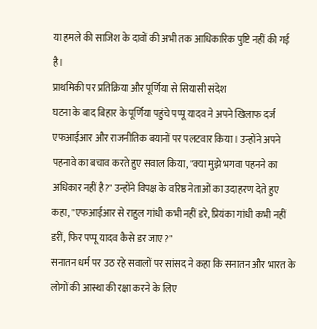या हमले की साजिश के दावों की अभी तक आधिकारिक पुष्टि नहीं की गई है।
प्राथमिकी पर प्रतिक्रिया और पूर्णिया से सियासी संदेश
घटना के बाद बिहार के पूर्णिया पहुंचे पप्पू यादव ने अपने खिलाफ दर्ज एफआईआर और राजनीतिक बयानों पर पलटवार किया। उन्होंने अपने पहनावे का बचाव करते हुए सवाल किया, "क्या मुझे भगवा पहनने का अधिकार नहीं है?" उन्होंने विपक्ष के वरिष्ठ नेताओं का उदाहरण देते हुए कहा, "एफआईआर से राहुल गांधी कभी नहीं डरे, प्रियंका गांधी कभी नहीं डरीं, फिर पप्पू यादव कैसे डर जाए?"
सनातन धर्म पर उठ रहे सवालों पर सांसद ने कहा कि सनातन और भारत के लोगों की आस्था की रक्षा करने के लिए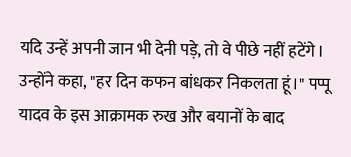यदि उन्हें अपनी जान भी देनी पड़े, तो वे पीछे नहीं हटेंगे। उन्होंने कहा, "हर दिन कफन बांधकर निकलता हूं।" पप्पू यादव के इस आक्रामक रुख और बयानों के बाद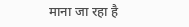माना जा रहा है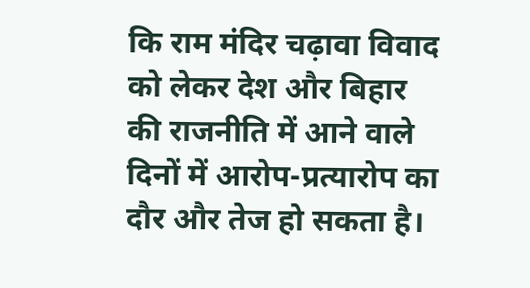कि राम मंदिर चढ़ावा विवाद को लेकर देश और बिहार की राजनीति में आने वाले दिनों में आरोप-प्रत्यारोप का दौर और तेज हो सकता है।